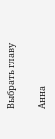Выбрать главу

Анна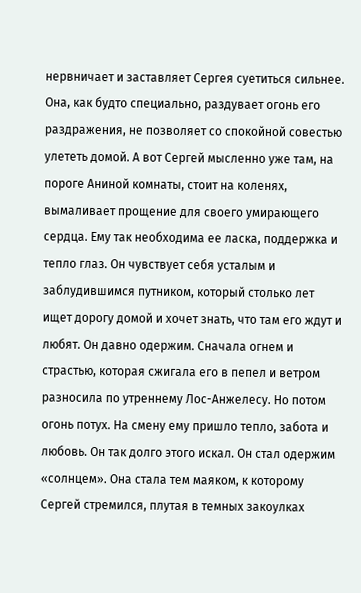нервничает и заставляет Сергея суетиться сильнее. Она, как будто специально, раздувает огонь его раздражения, не позволяет со спокойной совестью улететь домой. А вот Сергей мысленно уже там, на пороге Аниной комнаты, стоит на коленях, вымаливает прощение для своего умирающего сердца. Ему так необходима ее ласка, поддержка и тепло глаз. Он чувствует себя усталым и заблудившимся путником, который столько лет ищет дорогу домой и хочет знать, что там его ждут и любят. Он давно одержим. Сначала огнем и страстью, которая сжигала его в пепел и ветром разносила по утреннему Лос-Анжелесу. Но потом огонь потух. На смену ему пришло тепло, забота и любовь. Он так долго этого искал. Он стал одержим «солнцем». Она стала тем маяком, к которому Сергей стремился, плутая в темных закоулках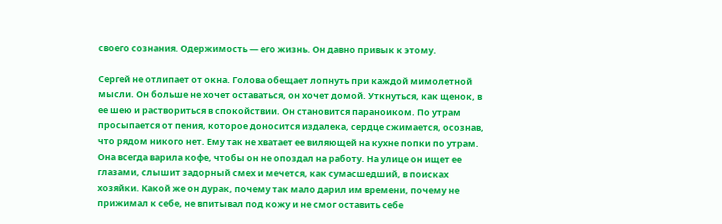своего сознания. Одержимость — его жизнь. Он давно привык к этому.

Сергей не отлипает от окна. Голова обещает лопнуть при каждой мимолетной мысли. Он больше не хочет оставаться, он хочет домой. Уткнуться, как щенок, в ее шею и раствориться в спокойствии. Он становится параноиком. По утрам просыпается от пения, которое доносится издалека, сердце сжимается, осознав, что рядом никого нет. Ему так не хватает ее виляющей на кухне попки по утрам. Она всегда варила кофе, чтобы он не опоздал на работу. На улице он ищет ее глазами, слышит задорный смех и мечется, как сумасшедший, в поисках хозяйки. Какой же он дурак, почему так мало дарил им времени, почему не прижимал к себе, не впитывал под кожу и не смог оставить себе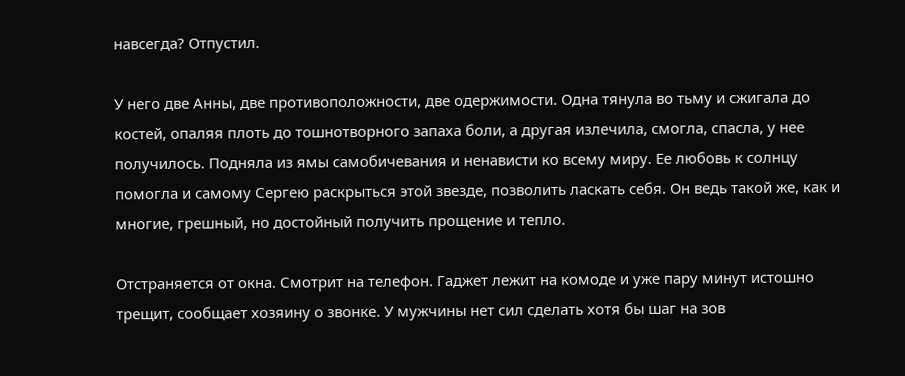навсегда? Отпустил.

У него две Анны, две противоположности, две одержимости. Одна тянула во тьму и сжигала до костей, опаляя плоть до тошнотворного запаха боли, а другая излечила, смогла, спасла, у нее получилось. Подняла из ямы самобичевания и ненависти ко всему миру. Ее любовь к солнцу помогла и самому Сергею раскрыться этой звезде, позволить ласкать себя. Он ведь такой же, как и многие, грешный, но достойный получить прощение и тепло.

Отстраняется от окна. Смотрит на телефон. Гаджет лежит на комоде и уже пару минут истошно трещит, сообщает хозяину о звонке. У мужчины нет сил сделать хотя бы шаг на зов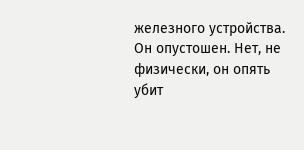железного устройства. Он опустошен. Нет, не физически, он опять убит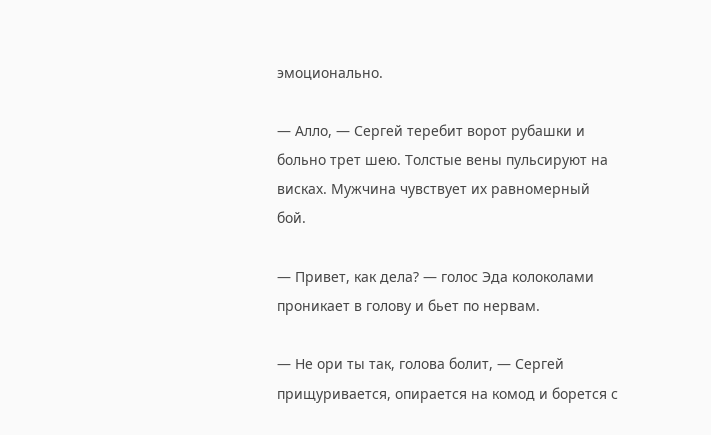эмоционально.

— Алло, — Сергей теребит ворот рубашки и больно трет шею. Толстые вены пульсируют на висках. Мужчина чувствует их равномерный бой.

— Привет, как дела? — голос Эда колоколами проникает в голову и бьет по нервам.

— Не ори ты так, голова болит, — Сергей прищуривается, опирается на комод и борется с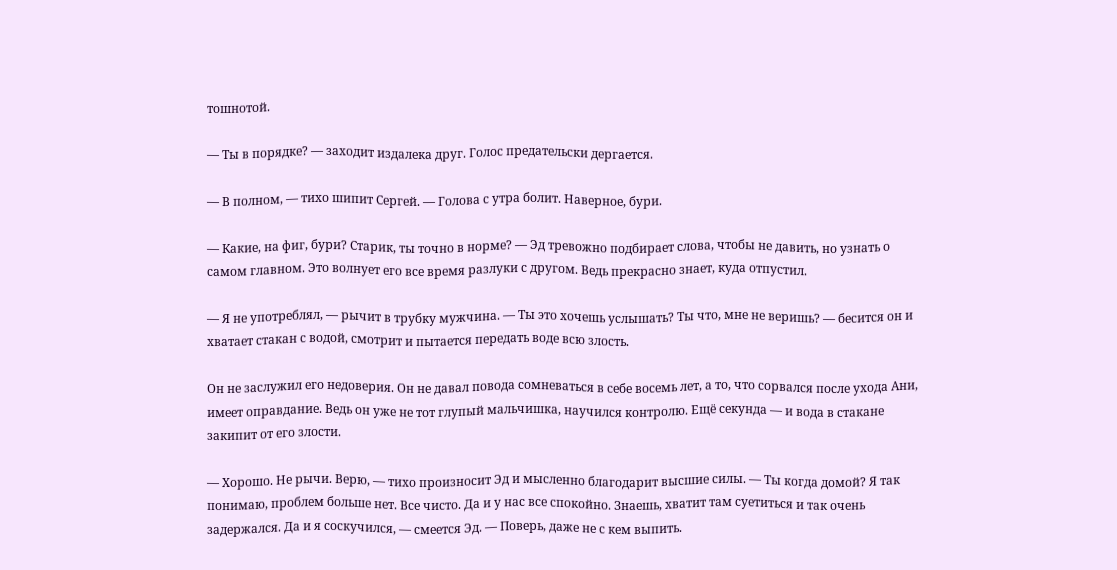тошнотой.

— Ты в порядке? — заходит издалека друг. Голос предательски дергается.

— В полном, — тихо шипит Сергей. — Голова с утра болит. Наверное, бури.

— Какие, на фиг, бури? Старик, ты точно в норме? — Эд тревожно подбирает слова, чтобы не давить, но узнать о самом главном. Это волнует его все время разлуки с другом. Ведь прекрасно знает, куда отпустил.

— Я не употреблял, — рычит в трубку мужчина. — Ты это хочешь услышать? Ты что, мне не веришь? — бесится он и хватает стакан с водой, смотрит и пытается передать воде всю злость.

Он не заслужил его недоверия. Он не давал повода сомневаться в себе восемь лет, а то, что сорвался после ухода Ани, имеет оправдание. Ведь он уже не тот глупый мальчишка, научился контролю. Ещё секунда — и вода в стакане закипит от его злости.

— Хорошо. Не рычи. Верю, — тихо произносит Эд и мысленно благодарит высшие силы. — Ты когда домой? Я так понимаю, проблем больше нет. Все чисто. Да и у нас все спокойно. Знаешь, хватит там суетиться и так очень задержался. Да и я соскучился, — смеется Эд. — Поверь, даже не с кем выпить.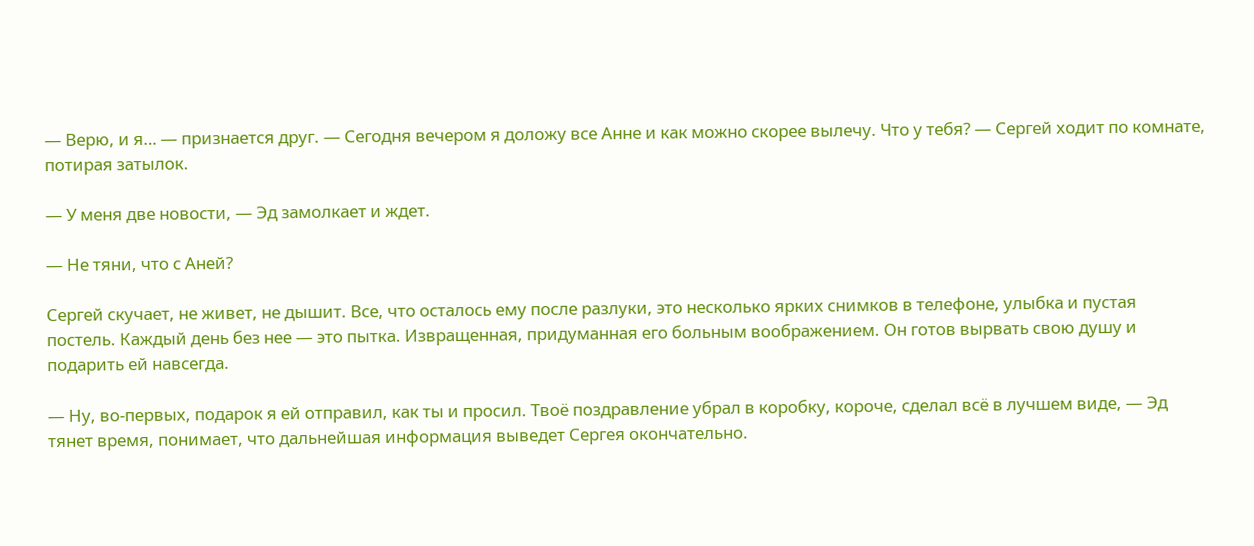— Верю, и я… — признается друг. — Сегодня вечером я доложу все Анне и как можно скорее вылечу. Что у тебя? — Сергей ходит по комнате, потирая затылок.

— У меня две новости, — Эд замолкает и ждет.

— Не тяни, что с Аней?

Сергей скучает, не живет, не дышит. Все, что осталось ему после разлуки, это несколько ярких снимков в телефоне, улыбка и пустая постель. Каждый день без нее — это пытка. Извращенная, придуманная его больным воображением. Он готов вырвать свою душу и подарить ей навсегда.

— Ну, во-первых, подарок я ей отправил, как ты и просил. Твоё поздравление убрал в коробку, короче, сделал всё в лучшем виде, — Эд тянет время, понимает, что дальнейшая информация выведет Сергея окончательно.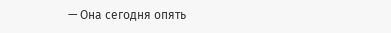— Она сегодня опять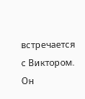встречается с Виктором. Он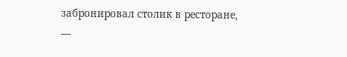забронировал столик в ресторане, —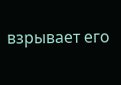взрывает его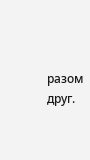разом друг.